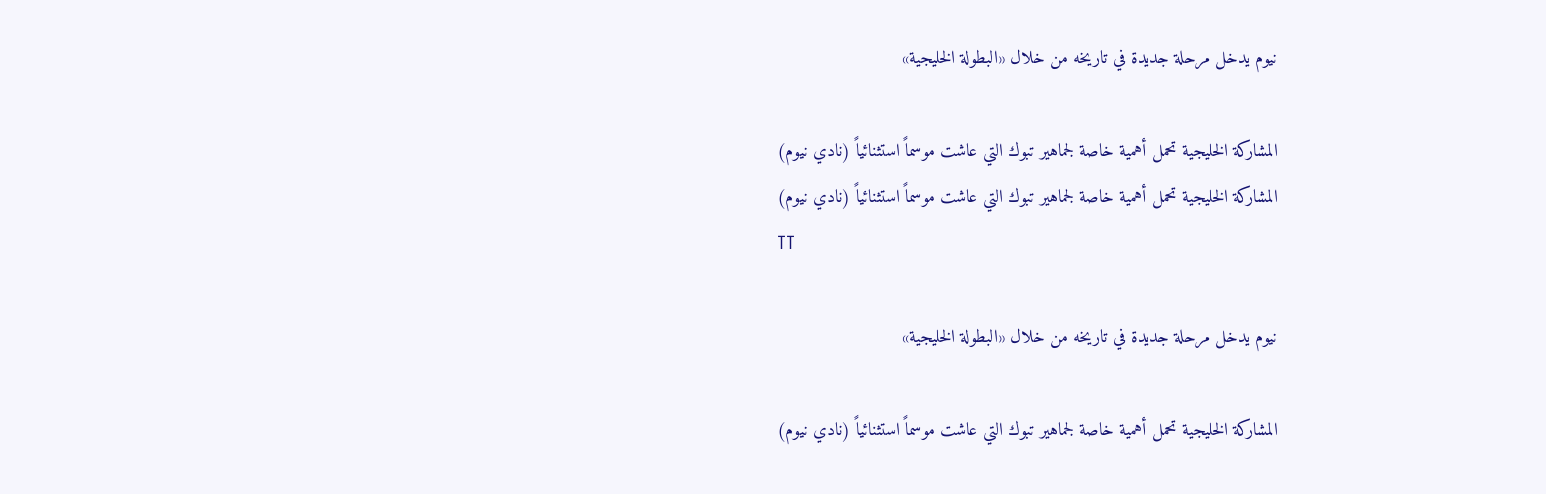نيوم يدخل مرحلة جديدة في تاريخه من خلال «البطولة الخليجية»

المشاركة الخليجية تحمل أهمية خاصة لجماهير تبوك التي عاشت موسماً استثنائياً (نادي نيوم)
المشاركة الخليجية تحمل أهمية خاصة لجماهير تبوك التي عاشت موسماً استثنائياً (نادي نيوم)
TT

نيوم يدخل مرحلة جديدة في تاريخه من خلال «البطولة الخليجية»

المشاركة الخليجية تحمل أهمية خاصة لجماهير تبوك التي عاشت موسماً استثنائياً (نادي نيوم)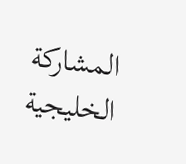المشاركة الخليجية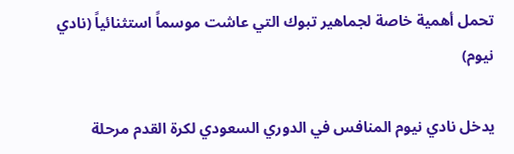تحمل أهمية خاصة لجماهير تبوك التي عاشت موسماً استثنائياً (نادي نيوم)

يدخل نادي نيوم المنافس في الدوري السعودي لكرة القدم مرحلة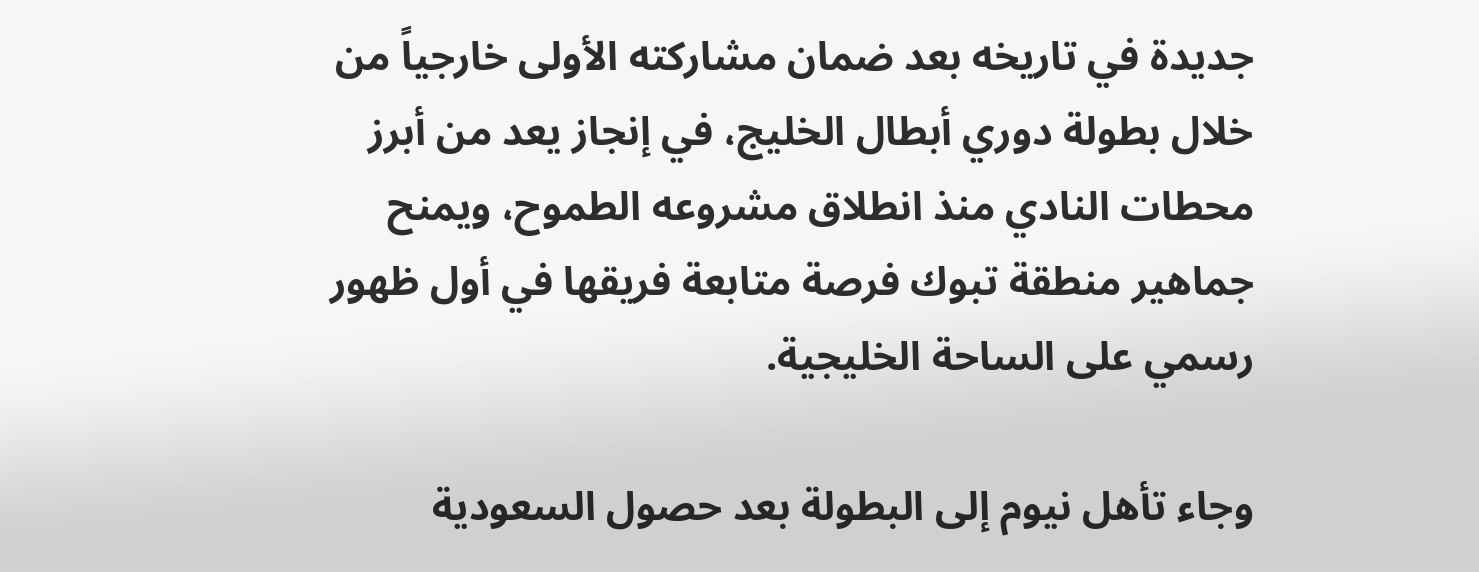جديدة في تاريخه بعد ضمان مشاركته الأولى خارجياً من خلال بطولة دوري أبطال الخليج، في إنجاز يعد من أبرز محطات النادي منذ انطلاق مشروعه الطموح، ويمنح جماهير منطقة تبوك فرصة متابعة فريقها في أول ظهور رسمي على الساحة الخليجية.

وجاء تأهل نيوم إلى البطولة بعد حصول السعودية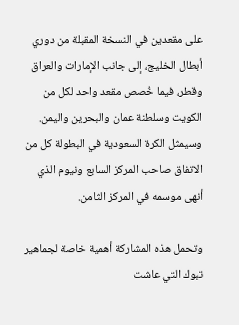على مقعدين في النسخة المقبلة من دوري أبطال الخليج، إلى جانب الإمارات والعراق وقطر، فيما خُصص مقعد واحد لكل من الكويت وسلطنة عمان والبحرين واليمن. وسيمثل الكرة السعودية في البطولة كل من الاتفاق صاحب المركز السابع ونيوم الذي أنهى موسمه في المركز الثامن.

وتحمل هذه المشاركة أهمية خاصة لجماهير تبوك التي عاشت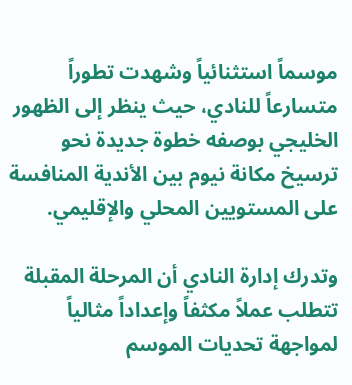موسماً استثنائياً وشهدت تطوراً متسارعاً للنادي، حيث ينظر إلى الظهور الخليجي بوصفه خطوة جديدة نحو ترسيخ مكانة نيوم بين الأندية المنافسة على المستويين المحلي والإقليمي.

وتدرك إدارة النادي أن المرحلة المقبلة تتطلب عملاً مكثفاً وإعداداً مثالياً لمواجهة تحديات الموسم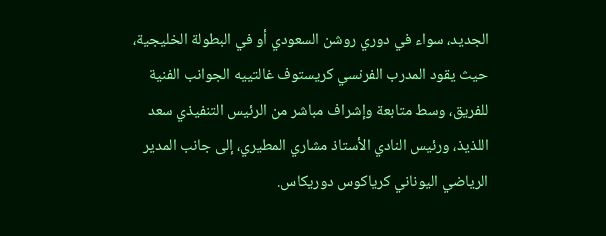الجديد، سواء في دوري روشن السعودي أو في البطولة الخليجية، حيث يقود المدرب الفرنسي كريستوف غالتييه الجوانب الفنية للفريق، وسط متابعة وإشراف مباشر من الرئيس التنفيذي سعد اللذيذ، ورئيس النادي الأستاذ مشاري المطيري، إلى جانب المدير الرياضي اليوناني كرياكوس دوريكاس.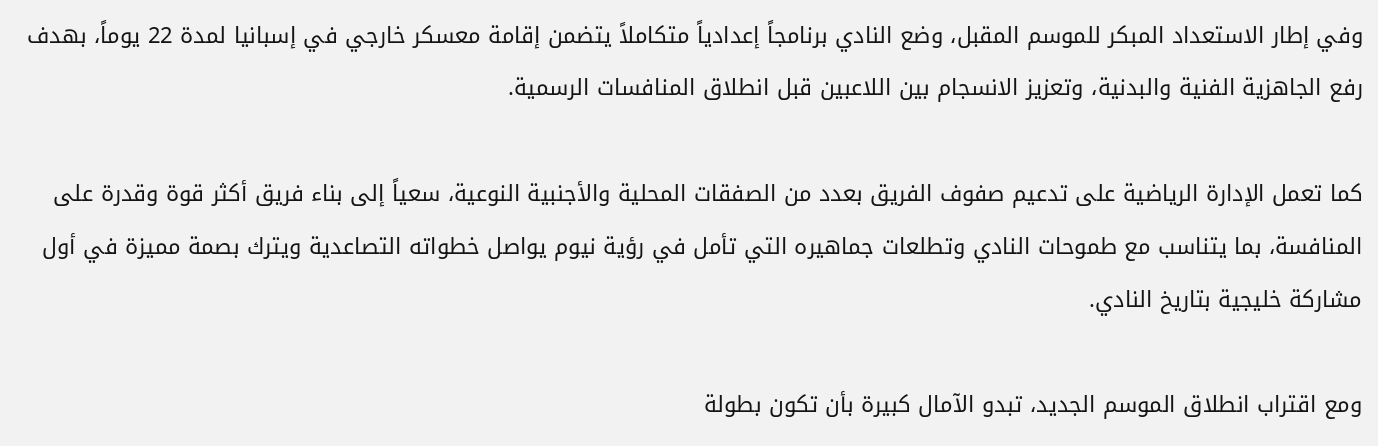وفي إطار الاستعداد المبكر للموسم المقبل، وضع النادي برنامجاً إعدادياً متكاملاً يتضمن إقامة معسكر خارجي في إسبانيا لمدة 22 يوماً، بهدف رفع الجاهزية الفنية والبدنية، وتعزيز الانسجام بين اللاعبين قبل انطلاق المنافسات الرسمية.

كما تعمل الإدارة الرياضية على تدعيم صفوف الفريق بعدد من الصفقات المحلية والأجنبية النوعية، سعياً إلى بناء فريق أكثر قوة وقدرة على المنافسة، بما يتناسب مع طموحات النادي وتطلعات جماهيره التي تأمل في رؤية نيوم يواصل خطواته التصاعدية ويترك بصمة مميزة في أول مشاركة خليجية بتاريخ النادي.

ومع اقتراب انطلاق الموسم الجديد، تبدو الآمال كبيرة بأن تكون بطولة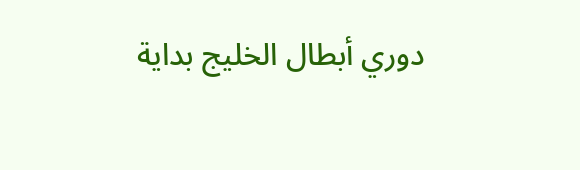دوري أبطال الخليج بداية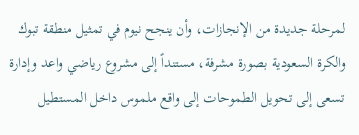لمرحلة جديدة من الإنجازات، وأن ينجح نيوم في تمثيل منطقة تبوك والكرة السعودية بصورة مشرفة، مستنداً إلى مشروع رياضي واعد وإدارة تسعى إلى تحويل الطموحات إلى واقع ملموس داخل المستطيل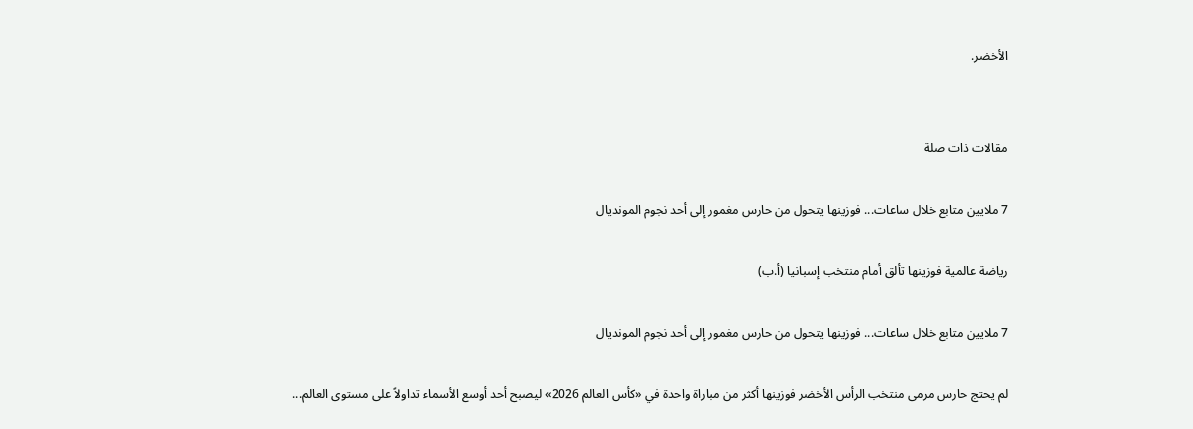الأخضر.


مقالات ذات صلة

7 ملايين متابع خلال ساعات... فوزينها يتحول من حارس مغمور إلى أحد نجوم المونديال

رياضة عالمية فوزينها تألق أمام منتخب إسبانيا (أ.ب)

7 ملايين متابع خلال ساعات... فوزينها يتحول من حارس مغمور إلى أحد نجوم المونديال

لم يحتج حارس مرمى منتخب الرأس الأخضر فوزينها أكثر من مباراة واحدة في «كأس العالم 2026» ليصبح أحد أوسع الأسماء تداولاً على مستوى العالم...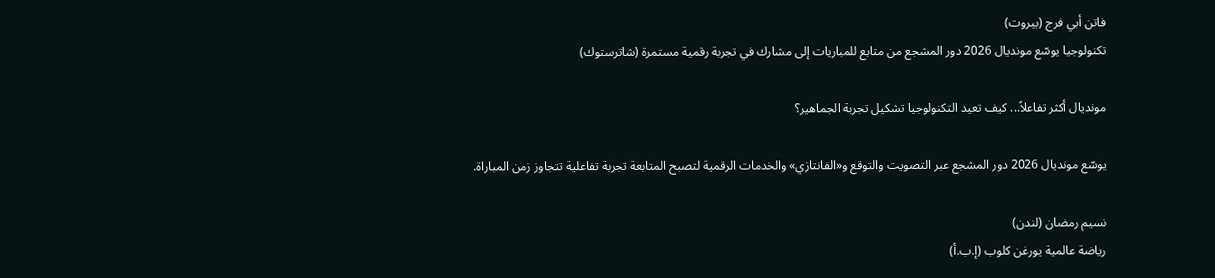فاتن أبي فرج (بيروت)
تكنولوجيا يوسّع مونديال 2026 دور المشجع من متابع للمباريات إلى مشارك في تجربة رقمية مستمرة (شاترستوك)

مونديال أكثر تفاعلاً... كيف تعيد التكنولوجيا تشكيل تجربة الجماهير؟

يوسّع مونديال 2026 دور المشجع عبر التصويت والتوقع و«الفانتازي» والخدمات الرقمية لتصبح المتابعة تجربة تفاعلية تتجاوز زمن المباراة.

نسيم رمضان (لندن)
رياضة عالمية يورغن كلوب (إ.ب.أ)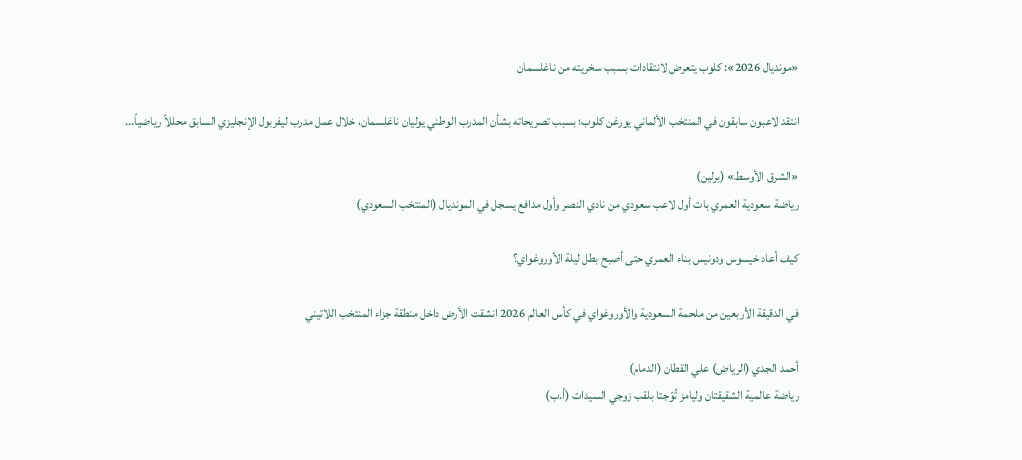«مونديال 2026»: كلوب يتعرض لانتقادات بسبب سخريته من ناغلسمان

انتقد لاعبون سابقون في المنتخب الألماني يورغن كلوب؛ بسبب تصريحاته بشأن المدرب الوطني يوليان ناغلسمان، خلال عمل مدرب ليفربول الإنجليزي السابق محللاً رياضياً...

«الشرق الأوسط» (برلين)
رياضة سعودية العمري بات أول لاعب سعودي من نادي النصر وأول مدافع يسجل في المونديال (المنتخب السعودي)

كيف أعاد خيسوس ودونيس بناء العمري حتى أصبح بطل ليلة الأوروغواي؟

في الدقيقة الأربعين من ملحمة السعودية والأوروغواي في كأس العالم 2026 انشقت الأرض داخل منطقة جزاء المنتخب اللاتيني

أحمد الجدي (الرياض) علي القطان (الدمام)
رياضة عالمية الشقيقتان وليامز تُوّجتا بلقب زوجي السيدات (أ.ب)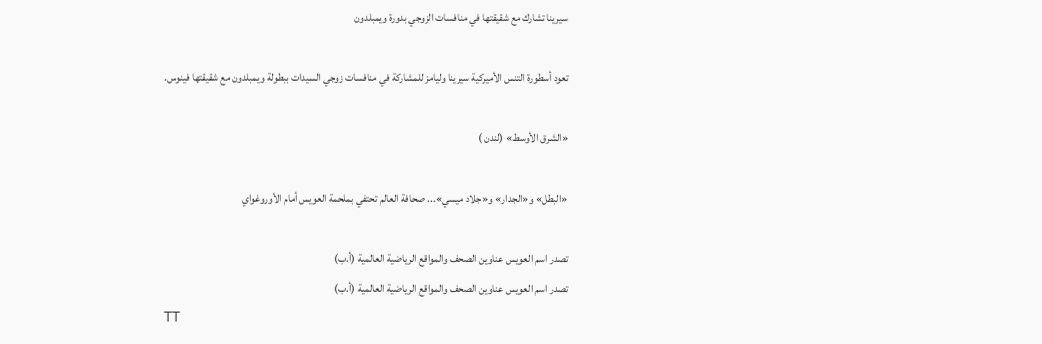سيرينا تشارك مع شقيقتها في منافسات الزوجي بدورة ويمبلدون

تعود أسطورة التنس الأميركية سيرينا وليامز للمشاركة في منافسات زوجي السيدات ببطولة ويمبلدون مع شقيقتها فينوس.

«الشرق الأوسط» (لندن )

«البطل» و«الجدار» و«جلاد ميسي»... صحافة العالم تحتفي بملحمة العويس أمام الأوروغواي

تصدر اسم العويس عناوين الصحف والمواقع الرياضية العالمية (أ.ب)
تصدر اسم العويس عناوين الصحف والمواقع الرياضية العالمية (أ.ب)
TT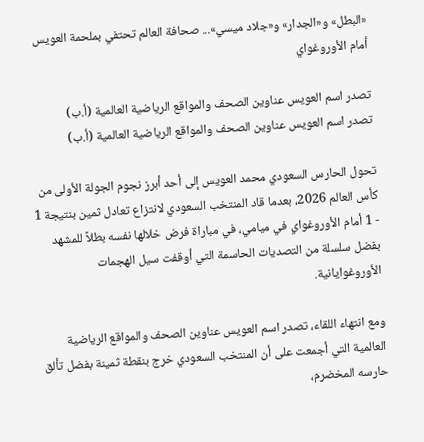«البطل» و«الجدار» و«جلاد ميسي»... صحافة العالم تحتفي بملحمة العويس أمام الأوروغواي

تصدر اسم العويس عناوين الصحف والمواقع الرياضية العالمية (أ.ب)
تصدر اسم العويس عناوين الصحف والمواقع الرياضية العالمية (أ.ب)

تحول الحارس السعودي محمد العويس إلى أحد أبرز نجوم الجولة الأولى من كأس العالم 2026، بعدما قاد المنتخب السعودي لانتزاع تعادل ثمين بنتيجة 1 - 1 أمام الأوروغواي في ميامي، في مباراة فرض خلالها نفسه بطلاً للمشهد بفضل سلسلة من التصديات الحاسمة التي أوقفت سيل الهجمات الأوروغوايانية.

ومع انتهاء اللقاء، تصدر اسم العويس عناوين الصحف والمواقع الرياضية العالمية التي أجمعت على أن المنتخب السعودي خرج بنقطة ثمينة بفضل تألق حارسه المخضرم،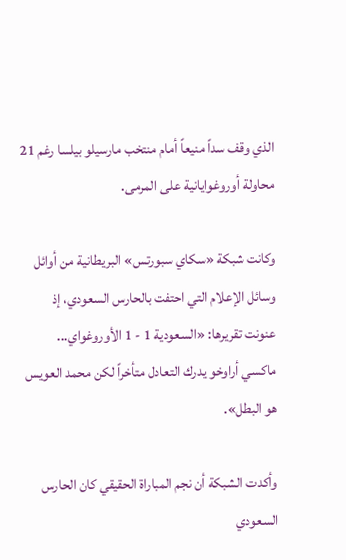الذي وقف سداً منيعاً أمام منتخب مارسيلو بيلسا رغم 21 محاولة أوروغوايانية على المرمى.

وكانت شبكة «سكاي سبورتس» البريطانية من أوائل وسائل الإعلام التي احتفت بالحارس السعودي، إذ عنونت تقريرها: «السعودية 1 - 1 الأوروغواي... ماكسي أراوخو يدرك التعادل متأخراً لكن محمد العويس هو البطل».

وأكدت الشبكة أن نجم المباراة الحقيقي كان الحارس السعودي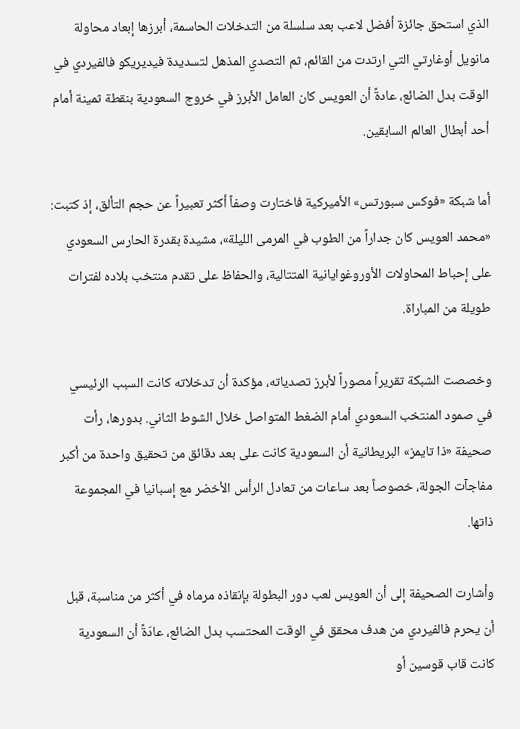الذي استحق جائزة أفضل لاعب بعد سلسلة من التدخلات الحاسمة، أبرزها إبعاد محاولة مانويل أوغارتي التي ارتدت من القائم، ثم التصدي المذهل لتسديدة فيديريكو فالفيردي في الوقت بدل الضائع، عادةً أن العويس كان العامل الأبرز في خروج السعودية بنقطة ثمينة أمام أحد أبطال العالم السابقين.

أما شبكة «فوكس سبورتس» الأميركية فاختارت وصفاً أكثر تعبيراً عن حجم التألق، إذ كتبت: «محمد العويس كان جداراً من الطوب في المرمى الليلة»، مشيدة بقدرة الحارس السعودي على إحباط المحاولات الأوروغوايانية المتتالية، والحفاظ على تقدم منتخب بلاده لفترات طويلة من المباراة.

وخصصت الشبكة تقريراً مصوراً لأبرز تصدياته، مؤكدة أن تدخلاته كانت السبب الرئيسي في صمود المنتخب السعودي أمام الضغط المتواصل خلال الشوط الثاني. بدورها، رأت صحيفة «ذا تايمز» البريطانية أن السعودية كانت على بعد دقائق من تحقيق واحدة من أكبر مفاجآت الجولة، خصوصاً بعد ساعات من تعادل الرأس الأخضر مع إسبانيا في المجموعة ذاتها.

وأشارت الصحيفة إلى أن العويس لعب دور البطولة بإنقاذه مرماه في أكثر من مناسبة، قبل أن يحرم فالفيردي من هدف محقق في الوقت المحتسب بدل الضائع، عادّةً أن السعودية كانت قاب قوسين أو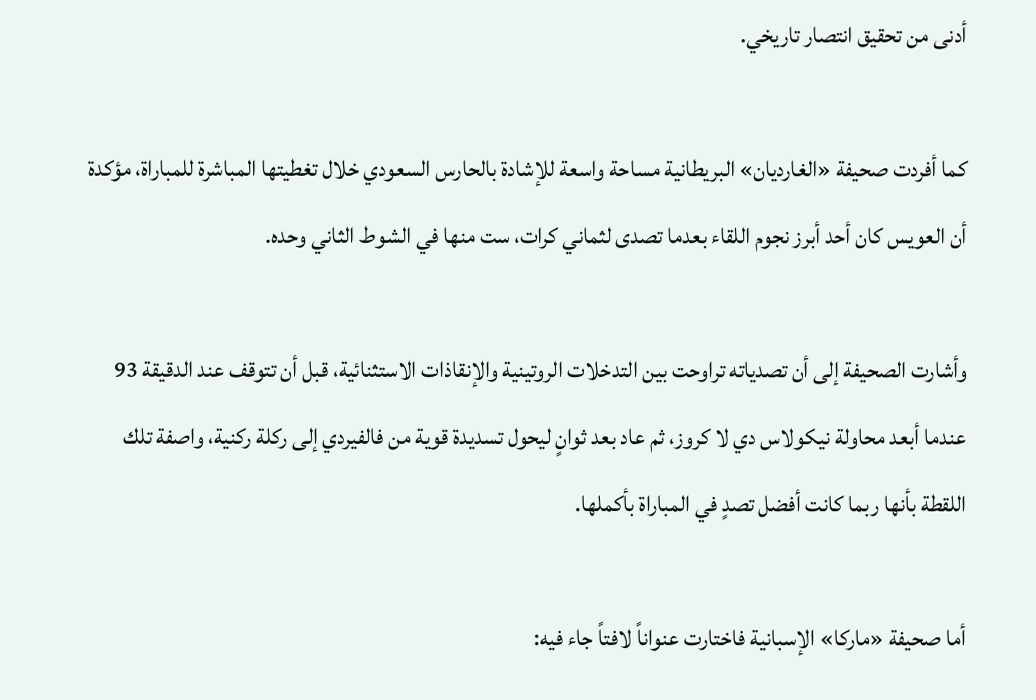أدنى من تحقيق انتصار تاريخي.

كما أفردت صحيفة «الغارديان» البريطانية مساحة واسعة للإشادة بالحارس السعودي خلال تغطيتها المباشرة للمباراة، مؤكدة أن العويس كان أحد أبرز نجوم اللقاء بعدما تصدى لثماني كرات، ست منها في الشوط الثاني وحده.

وأشارت الصحيفة إلى أن تصدياته تراوحت بين التدخلات الروتينية والإنقاذات الاستثنائية، قبل أن تتوقف عند الدقيقة 93 عندما أبعد محاولة نيكولاس دي لا كروز، ثم عاد بعد ثوانٍ ليحول تسديدة قوية من فالفيردي إلى ركلة ركنية، واصفة تلك اللقطة بأنها ربما كانت أفضل تصدٍ في المباراة بأكملها.

أما صحيفة «ماركا» الإسبانية فاختارت عنواناً لافتاً جاء فيه: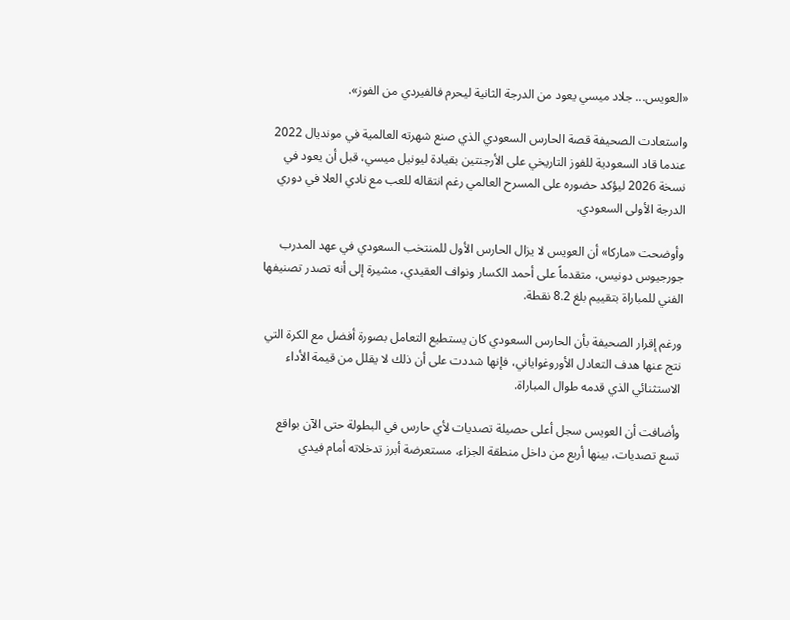«العويس... جلاد ميسي يعود من الدرجة الثانية ليحرم فالفيردي من الفوز».

واستعادت الصحيفة قصة الحارس السعودي الذي صنع شهرته العالمية في مونديال 2022 عندما قاد السعودية للفوز التاريخي على الأرجنتين بقيادة ليونيل ميسي، قبل أن يعود في نسخة 2026 ليؤكد حضوره على المسرح العالمي رغم انتقاله للعب مع نادي العلا في دوري الدرجة الأولى السعودي.

وأوضحت «ماركا» أن العويس لا يزال الحارس الأول للمنتخب السعودي في عهد المدرب جورجيوس دونيس، متقدماً على أحمد الكسار ونواف العقيدي، مشيرة إلى أنه تصدر تصنيفها الفني للمباراة بتقييم بلغ 8.2 نقطة.

ورغم إقرار الصحيفة بأن الحارس السعودي كان يستطيع التعامل بصورة أفضل مع الكرة التي نتج عنها هدف التعادل الأوروغواياني، فإنها شددت على أن ذلك لا يقلل من قيمة الأداء الاستثنائي الذي قدمه طوال المباراة.

وأضافت أن العويس سجل أعلى حصيلة تصديات لأي حارس في البطولة حتى الآن بواقع تسع تصديات، بينها أربع من داخل منطقة الجزاء، مستعرضة أبرز تدخلاته أمام فيدي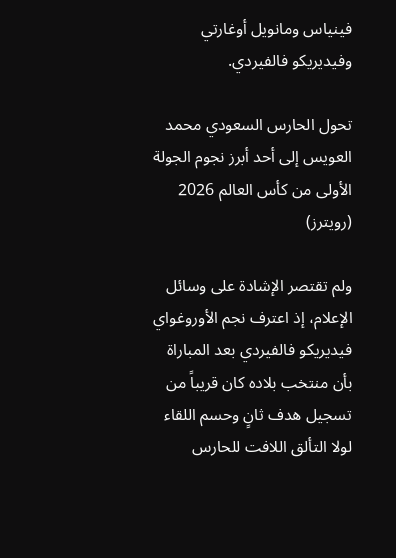فينياس ومانويل أوغارتي وفيديريكو فالفيردي.

تحول الحارس السعودي محمد العويس إلى أحد أبرز نجوم الجولة الأولى من كأس العالم 2026 (رويترز)

ولم تقتصر الإشادة على وسائل الإعلام، إذ اعترف نجم الأوروغواي فيديريكو فالفيردي بعد المباراة بأن منتخب بلاده كان قريباً من تسجيل هدف ثانٍ وحسم اللقاء لولا التألق اللافت للحارس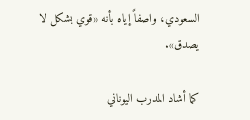السعودي، واصفاً إياه بأنه «قوي بشكل لا يصدق».

كما أشاد المدرب اليوناني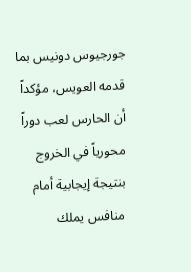جورجيوس دونيس بما قدمه العويس، مؤكداً أن الحارس لعب دوراً محورياً في الخروج بنتيجة إيجابية أمام منافس يملك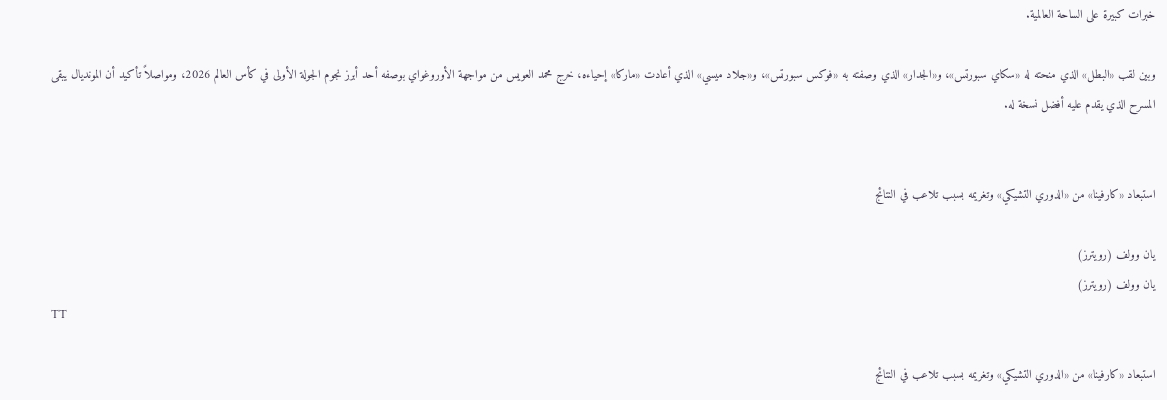خبرات كبيرة على الساحة العالمية.

وبين لقب «البطل» الذي منحته له «سكاي سبورتس»، و«الجدار» الذي وصفته به «فوكس سبورتس»، و«جلاد ميسي» الذي أعادت «ماركا» إحياءه، خرج محمد العويس من مواجهة الأوروغواي بوصفه أحد أبرز نجوم الجولة الأولى في كأس العالم 2026، ومواصلاً تأكيد أن المونديال يبقى المسرح الذي يقدم عليه أفضل نسخة له.


استبعاد «كارفينا» من «الدوري التشيكي» وتغريمه بسبب تلاعب في النتائج

يان وولف (رويترز)
يان وولف (رويترز)
TT

استبعاد «كارفينا» من «الدوري التشيكي» وتغريمه بسبب تلاعب في النتائج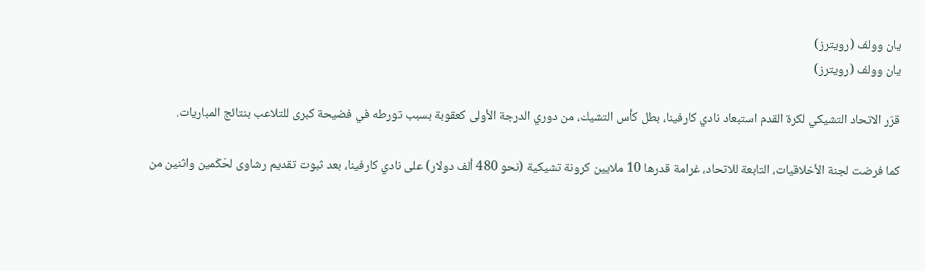يان وولف (رويترز)
يان وولف (رويترز)

قرّر الاتحاد التشيكي لكرة القدم استبعاد نادي كارفينا، بطل كأس التشيك، من دوري الدرجة الأولى كعقوبة بسبب تورطه في فضيحة كبرى للتلاعب بنتائج المباريات.

كما فرضت لجنة الأخلاقيات، التابعة للاتحاد، غرامة قدرها 10 ملايين كرونة تشيكية (نحو 480 ألف دولار) على نادي كارفينا، بعد ثبوت تقديم رشاوى لحَكَمين واثنين من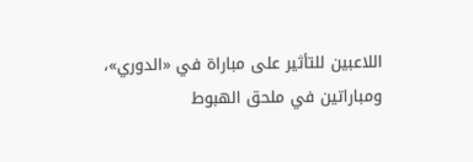اللاعبين للتأثير على مباراة في «الدوري»، ومباراتين في ملحق الهبوط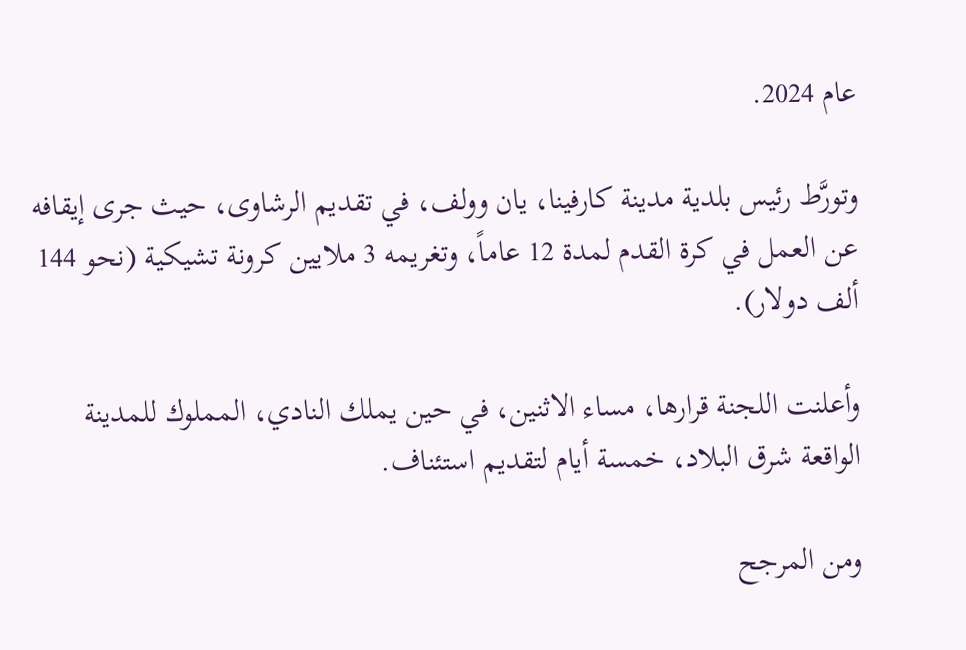عام 2024.

وتورَّط رئيس بلدية مدينة كارفينا، يان وولف، في تقديم الرشاوى، حيث جرى إيقافه عن العمل في كرة القدم لمدة 12 عاماً، وتغريمه 3 ملايين كرونة تشيكية (نحو 144 ألف دولار).

وأعلنت اللجنة قرارها، مساء الاثنين، في حين يملك النادي، المملوك للمدينة الواقعة شرق البلاد، خمسة أيام لتقديم استئناف.

ومن المرجح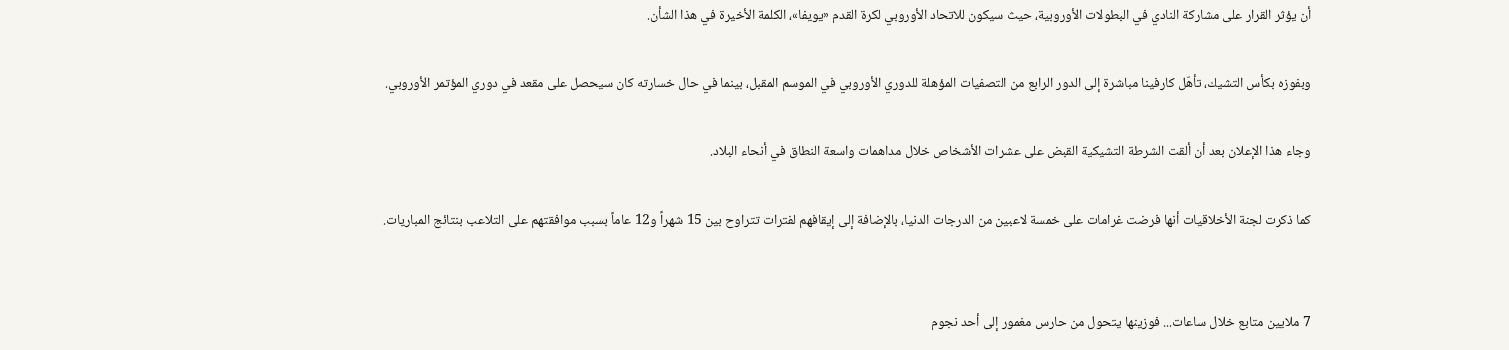أن يؤثر القرار على مشاركة النادي في البطولات الأوروبية، حيث سيكون للاتحاد الأوروبي لكرة القدم «يويفا»، الكلمة الأخيرة في هذا الشأن.

وبفوزه بكأس التشيك، تأهّل كارفينا مباشرة إلى الدور الرابع من التصفيات المؤهلة للدوري الأوروبي في الموسم المقبل، بينما في حال خسارته كان سيحصل على مقعد في دوري المؤتمر الأوروبي.

وجاء هذا الإعلان بعد أن ألقت الشرطة التشيكية القبض على عشرات الأشخاص خلال مداهمات واسعة النطاق في أنحاء البلاد.

كما ذكرت لجنة الأخلاقيات أنها فرضت غرامات على خمسة لاعبين من الدرجات الدنيا، بالإضافة إلى إيقافهم لفترات تتراوح بين 15 شهراً و12 عاماً بسبب موافقتهم على التلاعب بنتائج المباريات.


7 ملايين متابع خلال ساعات... فوزينها يتحول من حارس مغمور إلى أحد نجوم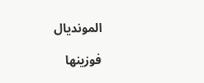المونديال

فوزينها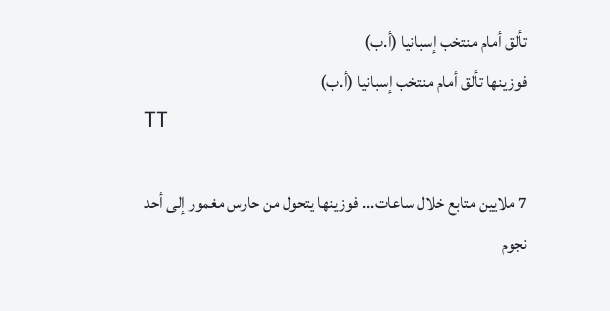تألق أمام منتخب إسبانيا (أ.ب)
فوزينها تألق أمام منتخب إسبانيا (أ.ب)
TT

7 ملايين متابع خلال ساعات... فوزينها يتحول من حارس مغمور إلى أحد نجوم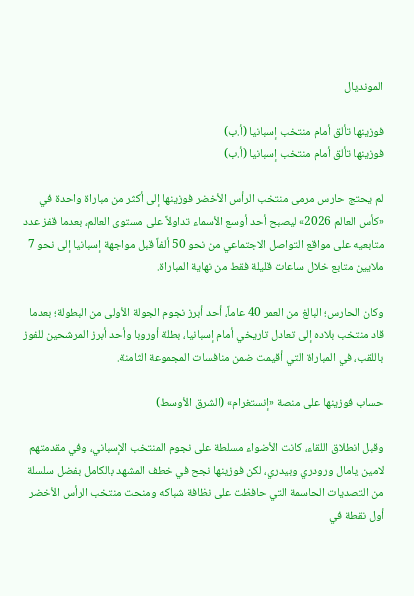المونديال

فوزينها تألق أمام منتخب إسبانيا (أ.ب)
فوزينها تألق أمام منتخب إسبانيا (أ.ب)

لم يحتج حارس مرمى منتخب الرأس الأخضر فوزينها إلى أكثر من مباراة واحدة في «كأس العالم 2026» ليصبح أحد أوسع الأسماء تداولاً على مستوى العالم، بعدما قفز عدد متابعيه على مواقع التواصل الاجتماعي من نحو 50 ألفاً قبل مواجهة إسبانيا إلى نحو 7 ملايين متابع خلال ساعات قليلة فقط من نهاية المباراة.

وكان الحارس؛ البالغ من العمر 40 عاماً، أحد أبرز نجوم الجولة الأولى من البطولة؛ بعدما قاد منتخب بلاده إلى تعادل تاريخي أمام إسبانيا، بطلة أوروبا وأحد أبرز المرشحين للفوز باللقب، في المباراة التي أقيمت ضمن منافسات المجموعة الثامنة.

حساب فوزينها على منصة «إنستغرام» (الشرق الأوسط)

وقبل انطلاق اللقاء، كانت الأضواء مسلطة على نجوم المنتخب الإسباني، وفي مقدمتهم لامين يامال ورودري وبيدري، لكن فوزينها نجح في خطف المشهد بالكامل بفضل سلسلة من التصديات الحاسمة التي حافظت على نظافة شباكه ومنحت منتخب الرأس الأخضر أول نقطة في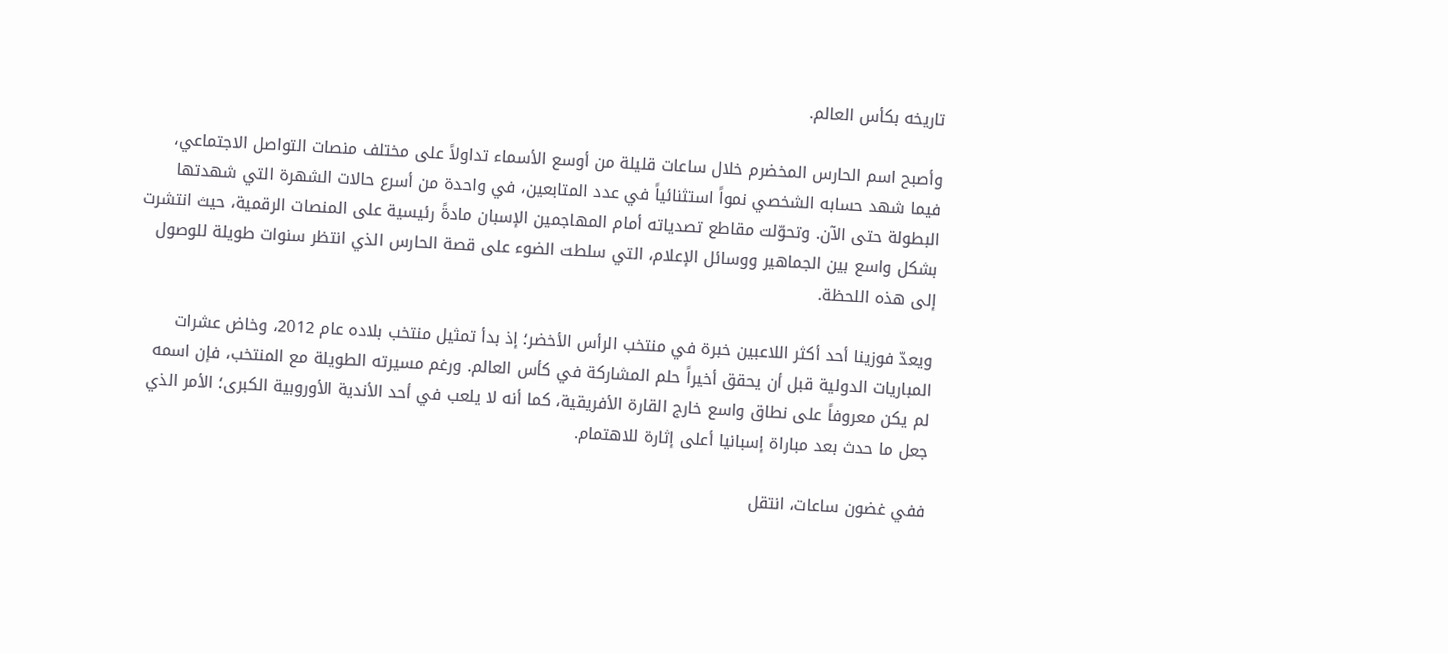تاريخه بكأس العالم.

وأصبح اسم الحارس المخضرم خلال ساعات قليلة من أوسع الأسماء تداولاً على مختلف منصات التواصل الاجتماعي، فيما شهد حسابه الشخصي نمواً استثنائياً في عدد المتابعين، في واحدة من أسرع حالات الشهرة التي شهدتها البطولة حتى الآن. وتحوّلت مقاطع تصدياته أمام المهاجمين الإسبان مادةً رئيسية على المنصات الرقمية، حيث انتشرت بشكل واسع بين الجماهير ووسائل الإعلام، التي سلطت الضوء على قصة الحارس الذي انتظر سنوات طويلة للوصول إلى هذه اللحظة.

ويعدّ فوزينا أحد أكثر اللاعبين خبرة في منتخب الرأس الأخضر؛ إذ بدأ تمثيل منتخب بلاده عام 2012، وخاض عشرات المباريات الدولية قبل أن يحقق أخيراً حلم المشاركة في كأس العالم. ورغم مسيرته الطويلة مع المنتخب، فإن اسمه لم يكن معروفاً على نطاق واسع خارج القارة الأفريقية، كما أنه لا يلعب في أحد الأندية الأوروبية الكبرى؛ الأمر الذي جعل ما حدث بعد مباراة إسبانيا أعلى إثارة للاهتمام.

ففي غضون ساعات، انتقل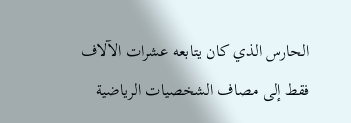الحارس الذي كان يتابعه عشرات الآلاف فقط إلى مصاف الشخصيات الرياضية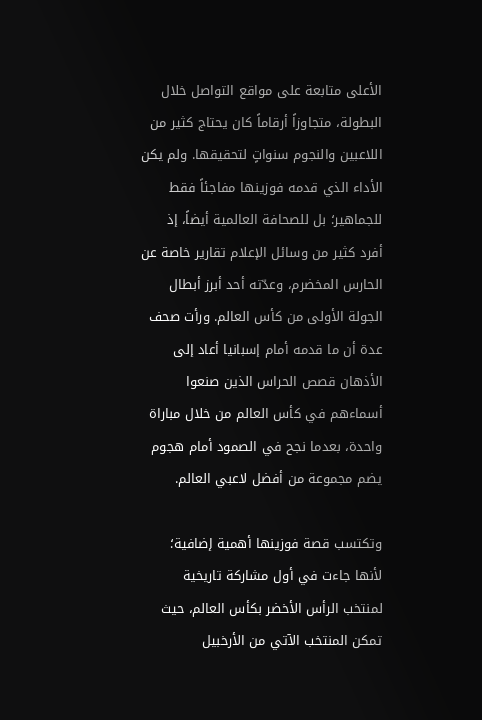الأعلى متابعة على مواقع التواصل خلال البطولة، متجاوزاً أرقاماً كان يحتاج كثير من اللاعبين والنجوم سنواتٍ لتحقيقها. ولم يكن الأداء الذي قدمه فوزينها مفاجئاً فقط للجماهير؛ بل للصحافة العالمية أيضاً، إذ أفرد كثير من وسائل الإعلام تقارير خاصة عن الحارس المخضرم، وعدّته أحد أبرز أبطال الجولة الأولى من كأس العالم. ورأت صحف عدة أن ما قدمه أمام إسبانيا أعاد إلى الأذهان قصص الحراس الذين صنعوا أسماءهم في كأس العالم من خلال مباراة واحدة، بعدما نجح في الصمود أمام هجوم يضم مجموعة من أفضل لاعبي العالم.

وتكتسب قصة فوزينها أهمية إضافية؛ لأنها جاءت في أول مشاركة تاريخية لمنتخب الرأس الأخضر بكأس العالم، حيث تمكن المنتخب الآتي من الأرخبيل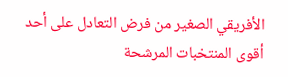الأفريقي الصغير من فرض التعادل على أحد أقوى المنتخبات المرشحة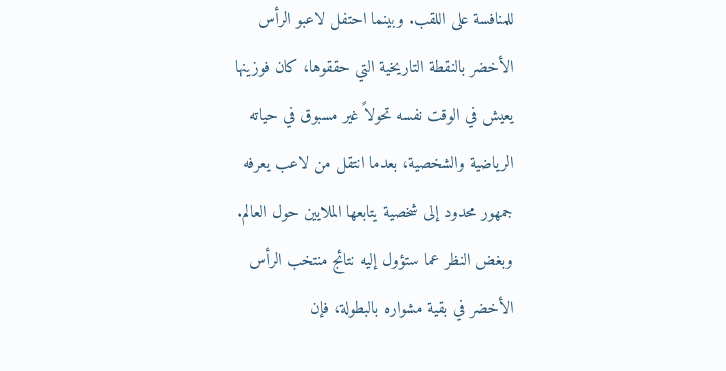للمنافسة على اللقب. وبينما احتفل لاعبو الرأس الأخضر بالنقطة التاريخية التي حققوها، كان فوزينها يعيش في الوقت نفسه تحولاً غير مسبوق في حياته الرياضية والشخصية، بعدما انتقل من لاعب يعرفه جمهور محدود إلى شخصية يتابعها الملايين حول العالم. وبغض النظر عما ستؤول إليه نتائج منتخب الرأس الأخضر في بقية مشواره بالبطولة، فإن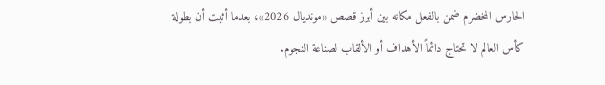الحارس المخضرم ضمن بالفعل مكانه بين أبرز قصص «مونديال 2026»، بعدما أثبت أن بطولة كأس العالم لا تحتاج دائماً الأهداف أو الألقاب لصناعة النجوم.